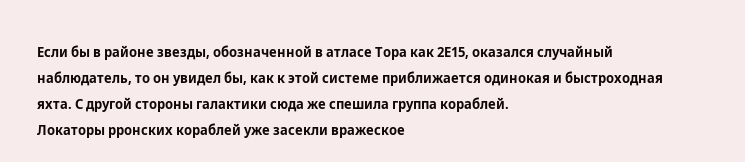Если бы в районе звезды, обозначенной в атласе Тора как 2Е15, оказался случайный наблюдатель, то он увидел бы, как к этой системе приближается одинокая и быстроходная яхта. С другой стороны галактики сюда же спешила группа кораблей.
Локаторы рронских кораблей уже засекли вражеское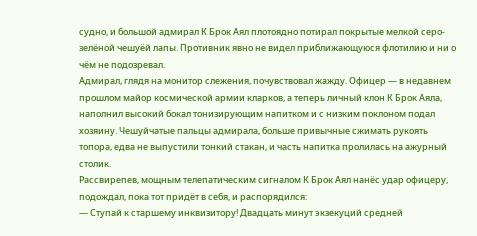судно, и большой адмирал К Брок Аял плотоядно потирал покрытые мелкой серо-зелёной чешуёй лапы. Противник явно не видел приближающуюся флотилию и ни о чём не подозревал.
Адмирал, глядя на монитор слежения, почувствовал жажду. Офицер — в недавнем прошлом майор космической армии кларков, а теперь личный клон К Брок Аяла, наполнил высокий бокал тонизирующим напитком и с низким поклоном подал хозяину. Чешуйчатые пальцы адмирала, больше привычные сжимать рукоять топора, едва не выпустили тонкий стакан, и часть напитка пролилась на ажурный столик.
Рассвирепев, мощным телепатическим сигналом К Брок Аял нанёс удар офицеру, подождал, пока тот придёт в себя, и распорядился:
— Ступай к старшему инквизитору! Двадцать минут экзекуций средней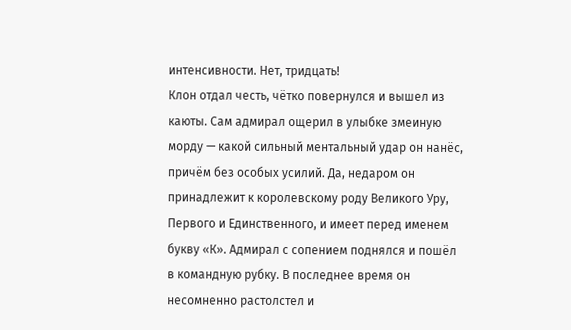интенсивности. Нет, тридцать!
Клон отдал честь, чётко повернулся и вышел из каюты. Сам адмирал ощерил в улыбке змеиную морду — какой сильный ментальный удар он нанёс, причём без особых усилий. Да, недаром он принадлежит к королевскому роду Великого Уру, Первого и Единственного, и имеет перед именем букву «К». Адмирал с сопением поднялся и пошёл в командную рубку. В последнее время он несомненно растолстел и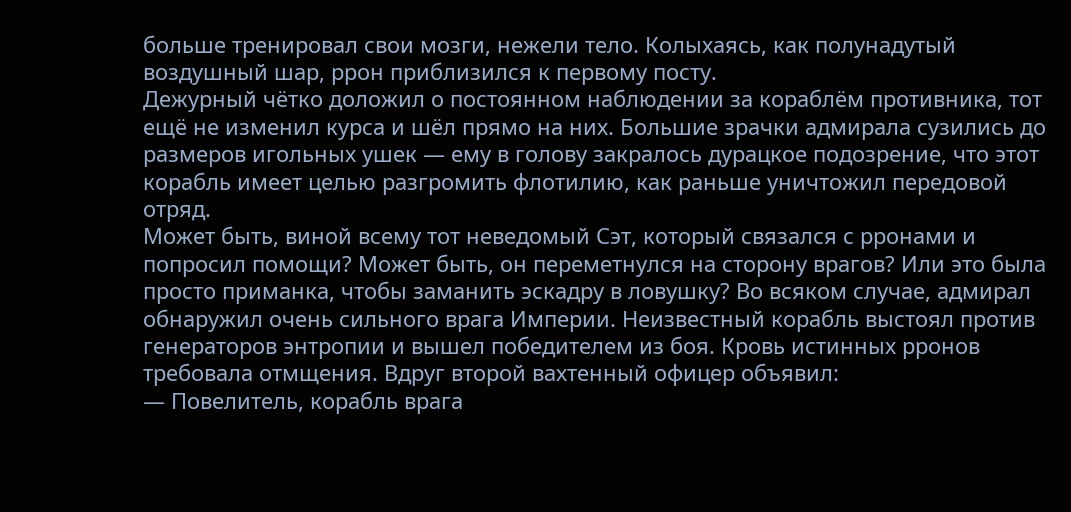больше тренировал свои мозги, нежели тело. Колыхаясь, как полунадутый воздушный шар, ррон приблизился к первому посту.
Дежурный чётко доложил о постоянном наблюдении за кораблём противника, тот ещё не изменил курса и шёл прямо на них. Большие зрачки адмирала сузились до размеров игольных ушек — ему в голову закралось дурацкое подозрение, что этот корабль имеет целью разгромить флотилию, как раньше уничтожил передовой отряд.
Может быть, виной всему тот неведомый Сэт, который связался с рронами и попросил помощи? Может быть, он переметнулся на сторону врагов? Или это была просто приманка, чтобы заманить эскадру в ловушку? Во всяком случае, адмирал обнаружил очень сильного врага Империи. Неизвестный корабль выстоял против генераторов энтропии и вышел победителем из боя. Кровь истинных рронов требовала отмщения. Вдруг второй вахтенный офицер объявил:
— Повелитель, корабль врага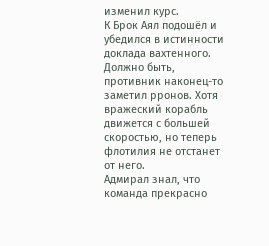изменил курс.
К Брок Аял подошёл и убедился в истинности доклада вахтенного. Должно быть, противник наконец-то заметил рронов. Хотя вражеский корабль движется с большей скоростью, но теперь флотилия не отстанет от него.
Адмирал знал, что команда прекрасно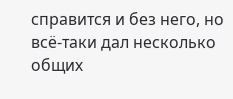справится и без него, но всё-таки дал несколько общих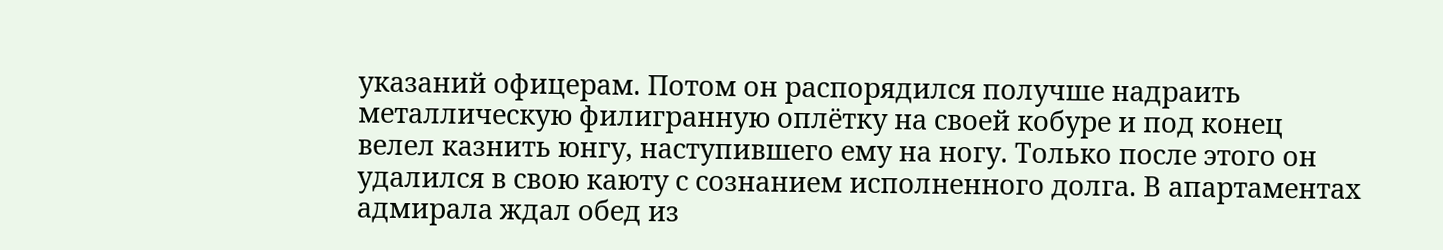указаний офицерам. Потом он распорядился получше надраить металлическую филигранную оплётку на своей кобуре и под конец велел казнить юнгу, наступившего ему на ногу. Только после этого он удалился в свою каюту с сознанием исполненного долга. В апартаментах адмирала ждал обед из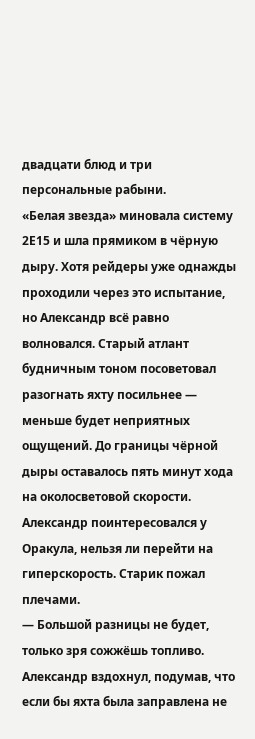двадцати блюд и три персональные рабыни.
«Белая звезда» миновала систему 2Е15 и шла прямиком в чёрную дыру. Хотя рейдеры уже однажды проходили через это испытание, но Александр всё равно волновался. Старый атлант будничным тоном посоветовал разогнать яхту посильнее — меньше будет неприятных ощущений. До границы чёрной дыры оставалось пять минут хода на околосветовой скорости. Александр поинтересовался у Оракула, нельзя ли перейти на гиперскорость. Старик пожал плечами.
— Большой разницы не будет, только зря сожжёшь топливо.
Александр вздохнул, подумав, что если бы яхта была заправлена не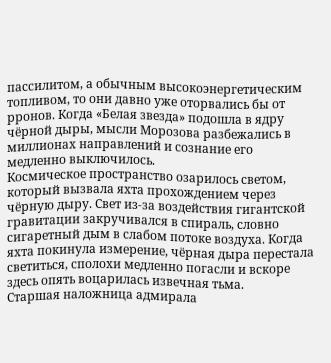пассилитом, а обычным высокоэнергетическим топливом, то они давно уже оторвались бы от рронов. Когда «Белая звезда» подошла в ядру чёрной дыры, мысли Морозова разбежались в миллионах направлений и сознание его медленно выключилось.
Космическое пространство озарилось светом, который вызвала яхта прохождением через чёрную дыру. Свет из-за воздействия гигантской гравитации закручивался в спираль, словно сигаретный дым в слабом потоке воздуха. Когда яхта покинула измерение, чёрная дыра перестала светиться, сполохи медленно погасли и вскоре здесь опять воцарилась извечная тьма.
Старшая наложница адмирала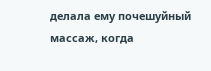делала ему почешуйный массаж, когда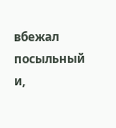вбежал посыльный и,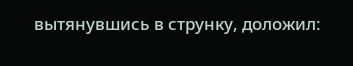вытянувшись в струнку, доложил: